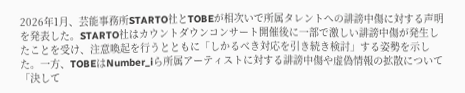2026年1月、芸能事務所STARTO社とTOBEが相次いで所属タレントへの誹謗中傷に対する声明を発表した。STARTO社はカウントダウンコンサート開催後に一部で激しい誹謗中傷が発生したことを受け、注意喚起を行うとともに「しかるべき対応を引き続き検討」する姿勢を示した。一方、TOBEはNumber_iら所属アーティストに対する誹謗中傷や虚偽情報の拡散について「決して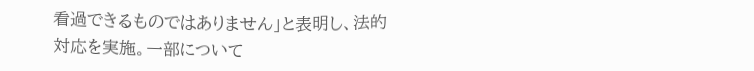看過できるものではありません」と表明し、法的対応を実施。一部について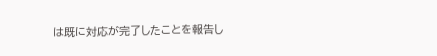は既に対応が完了したことを報告し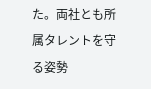た。両社とも所属タレントを守る姿勢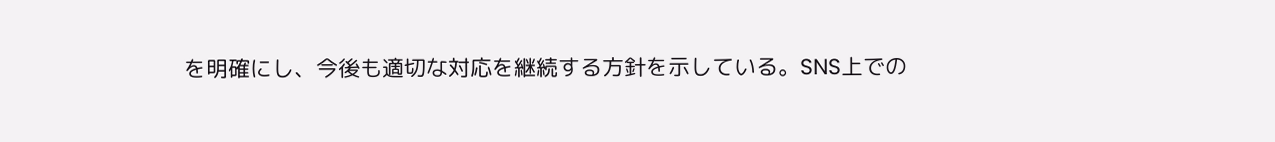を明確にし、今後も適切な対応を継続する方針を示している。SNS上での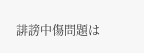誹謗中傷問題は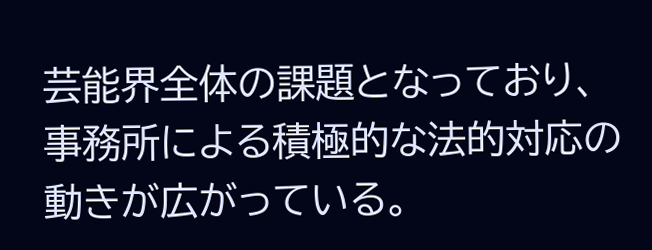芸能界全体の課題となっており、事務所による積極的な法的対応の動きが広がっている。